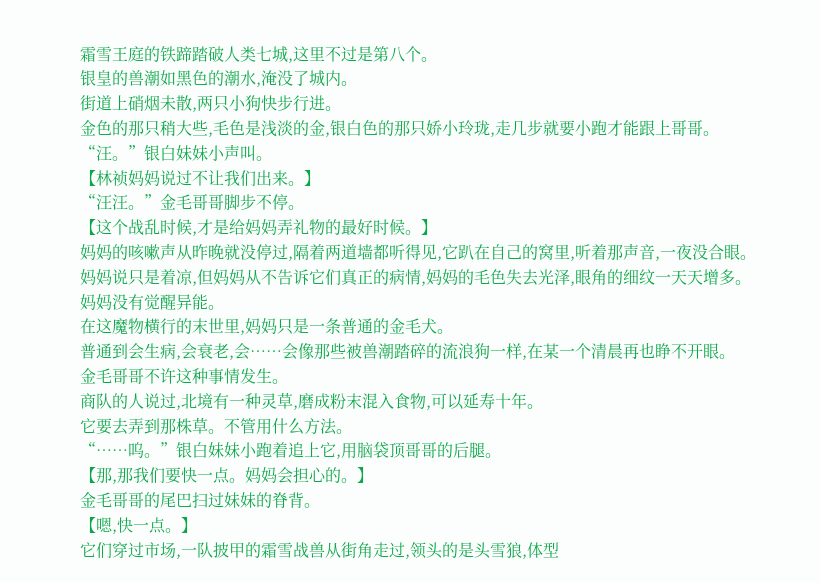霜雪王庭的铁蹄踏破人类七城,这里不过是第八个。
银皇的兽潮如黑色的潮水,淹没了城内。
街道上硝烟未散,两只小狗快步行进。
金色的那只稍大些,毛色是浅淡的金,银白色的那只娇小玲珑,走几步就要小跑才能跟上哥哥。
“汪。”银白妹妹小声叫。
【林祯妈妈说过不让我们出来。】
“汪汪。”金毛哥哥脚步不停。
【这个战乱时候,才是给妈妈弄礼物的最好时候。】
妈妈的咳嗽声从昨晚就没停过,隔着两道墙都听得见,它趴在自己的窝里,听着那声音,一夜没合眼。
妈妈说只是着凉,但妈妈从不告诉它们真正的病情,妈妈的毛色失去光泽,眼角的细纹一天天增多。
妈妈没有觉醒异能。
在这魔物横行的末世里,妈妈只是一条普通的金毛犬。
普通到会生病,会衰老,会……会像那些被兽潮踏碎的流浪狗一样,在某一个清晨再也睁不开眼。
金毛哥哥不许这种事情发生。
商队的人说过,北境有一种灵草,磨成粉末混入食物,可以延寿十年。
它要去弄到那株草。不管用什么方法。
“……呜。”银白妹妹小跑着追上它,用脑袋顶哥哥的后腿。
【那,那我们要快一点。妈妈会担心的。】
金毛哥哥的尾巴扫过妹妹的脊背。
【嗯,快一点。】
它们穿过市场,一队披甲的霜雪战兽从街角走过,领头的是头雪狼,体型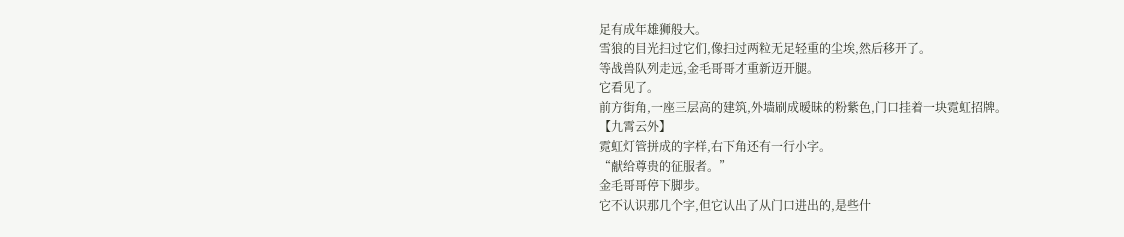足有成年雄狮般大。
雪狼的目光扫过它们,像扫过两粒无足轻重的尘埃,然后移开了。
等战兽队列走远,金毛哥哥才重新迈开腿。
它看见了。
前方街角,一座三层高的建筑,外墙刷成暧昧的粉紫色,门口挂着一块霓虹招牌。
【九霄云外】
霓虹灯管拼成的字样,右下角还有一行小字。
“献给尊贵的征服者。”
金毛哥哥停下脚步。
它不认识那几个字,但它认出了从门口进出的,是些什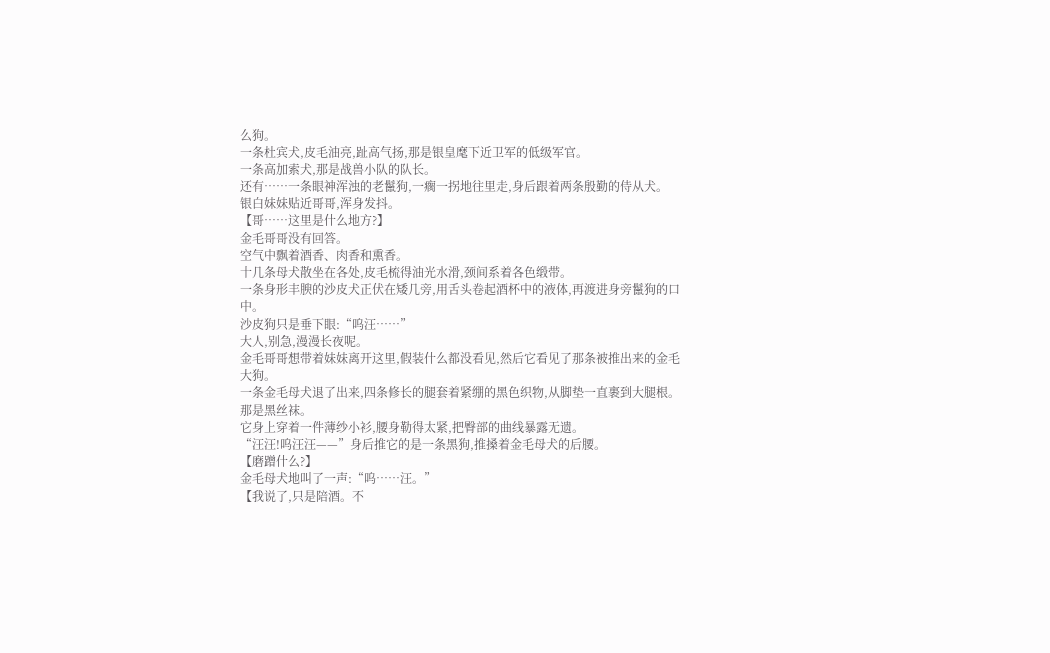么狗。
一条杜宾犬,皮毛油亮,趾高气扬,那是银皇麾下近卫军的低级军官。
一条高加索犬,那是战兽小队的队长。
还有……一条眼神浑浊的老鬣狗,一瘸一拐地往里走,身后跟着两条殷勤的侍从犬。
银白妹妹贴近哥哥,浑身发抖。
【哥……这里是什么地方?】
金毛哥哥没有回答。
空气中飘着酒香、肉香和熏香。
十几条母犬散坐在各处,皮毛梳得油光水滑,颈间系着各色缎带。
一条身形丰腴的沙皮犬正伏在矮几旁,用舌头卷起酒杯中的液体,再渡进身旁鬣狗的口中。
沙皮狗只是垂下眼:“呜汪……”
大人,别急,漫漫长夜呢。
金毛哥哥想带着妹妹离开这里,假装什么都没看见,然后它看见了那条被推出来的金毛大狗。
一条金毛母犬退了出来,四条修长的腿套着紧绷的黑色织物,从脚垫一直裹到大腿根。
那是黑丝袜。
它身上穿着一件薄纱小衫,腰身勒得太紧,把臀部的曲线暴露无遗。
“汪汪!呜汪汪——”身后推它的是一条黑狗,推搡着金毛母犬的后腰。
【磨蹭什么?】
金毛母犬地叫了一声:“呜……汪。”
【我说了,只是陪酒。不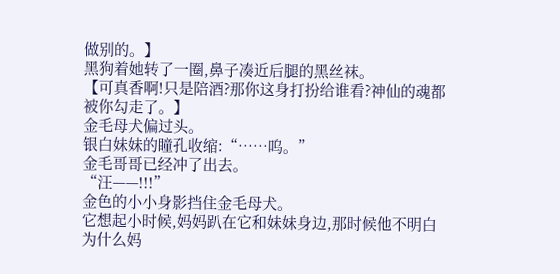做别的。】
黑狗着她转了一圈,鼻子凑近后腿的黑丝袜。
【可真香啊!只是陪酒?那你这身打扮给谁看?神仙的魂都被你勾走了。】
金毛母犬偏过头。
银白妹妹的瞳孔收缩:“……呜。”
金毛哥哥已经冲了出去。
“汪——!!!”
金色的小小身影挡住金毛母犬。
它想起小时候,妈妈趴在它和妹妹身边,那时候他不明白为什么妈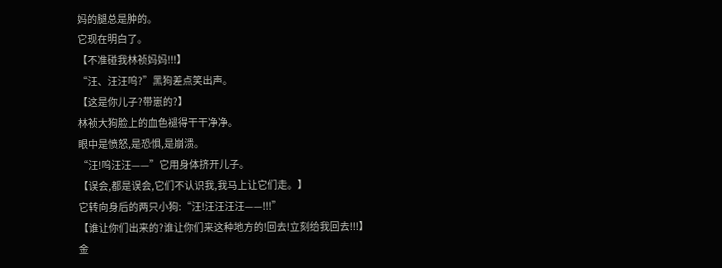妈的腿总是肿的。
它现在明白了。
【不准碰我林祯妈妈!!!】
“汪、汪汪呜?”黑狗差点笑出声。
【这是你儿子?带崽的?】
林祯大狗脸上的血色褪得干干净净。
眼中是愤怒,是恐惧,是崩溃。
“汪!呜汪汪——”它用身体挤开儿子。
【误会,都是误会,它们不认识我,我马上让它们走。】
它转向身后的两只小狗:“汪!汪汪汪汪——!!!”
【谁让你们出来的?谁让你们来这种地方的!回去!立刻给我回去!!!】
金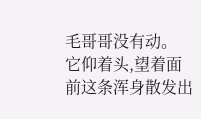毛哥哥没有动。
它仰着头,望着面前这条浑身散发出